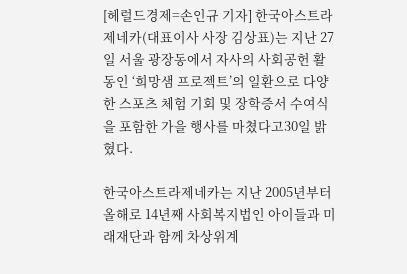[헤럴드경제=손인규 기자] 한국아스트라제네카(대표이사 사장 김상표)는 지난 27일 서울 광장동에서 자사의 사회공헌 활동인 ‘희망샘 프로젝트’의 일환으로 다양한 스포츠 체험 기회 및 장학증서 수여식을 포함한 가을 행사를 마쳤다고30일 밝혔다.

한국아스트라제네카는 지난 2005년부터 올해로 14년째 사회복지법인 아이들과 미래재단과 함께 차상위계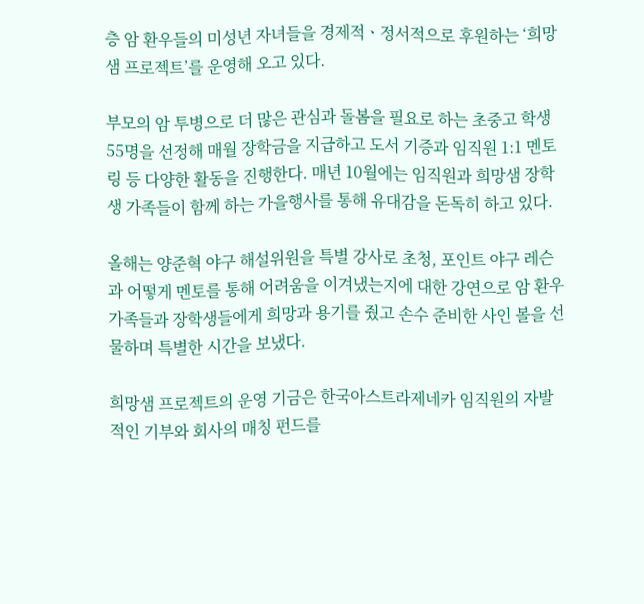층 암 환우들의 미성년 자녀들을 경제적ㆍ정서적으로 후원하는 ‘희망샘 프로젝트’를 운영해 오고 있다.

부모의 암 투병으로 더 많은 관심과 돌봄을 필요로 하는 초중고 학생 55명을 선정해 매월 장학금을 지급하고 도서 기증과 임직원 1:1 멘토링 등 다양한 활동을 진행한다. 매년 10월에는 임직원과 희망샘 장학생 가족들이 함께 하는 가을행사를 통해 유대감을 돈독히 하고 있다.

올해는 양준혁 야구 해설위원을 특별 강사로 초청, 포인트 야구 레슨과 어떻게 멘토를 통해 어려움을 이겨냈는지에 대한 강연으로 암 환우 가족들과 장학생들에게 희망과 용기를 줬고 손수 준비한 사인 볼을 선물하며 특별한 시간을 보냈다.

희망샘 프로젝트의 운영 기금은 한국아스트라제네카 임직원의 자발적인 기부와 회사의 매칭 펀드를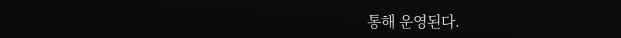통해 운영된다.